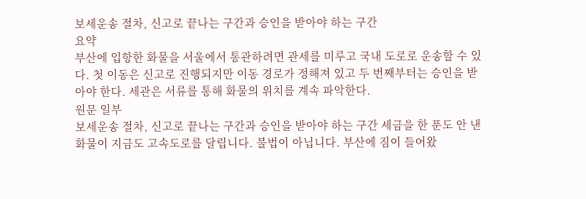보세운송 절차, 신고로 끝나는 구간과 승인을 받아야 하는 구간
요약
부산에 입항한 화물을 서울에서 통관하려면 관세를 미루고 국내 도로로 운송할 수 있다. 첫 이동은 신고로 진행되지만 이동 경로가 정해져 있고 두 번째부터는 승인을 받아야 한다. 세관은 서류를 통해 화물의 위치를 계속 파악한다.
원문 일부
보세운송 절차, 신고로 끝나는 구간과 승인을 받아야 하는 구간 세금을 한 푼도 안 낸 화물이 지금도 고속도로를 달립니다. 불법이 아닙니다. 부산에 짐이 들어왔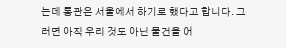는데 통관은 서울에서 하기로 했다고 합니다. 그러면 아직 우리 것도 아닌 물건을 어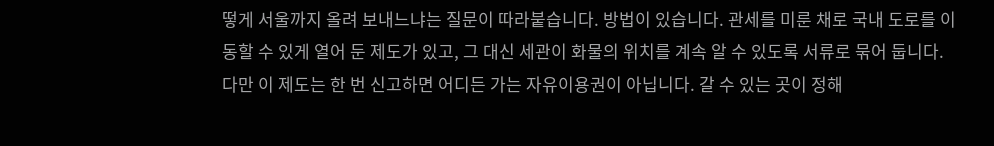떻게 서울까지 올려 보내느냐는 질문이 따라붙습니다. 방법이 있습니다. 관세를 미룬 채로 국내 도로를 이동할 수 있게 열어 둔 제도가 있고, 그 대신 세관이 화물의 위치를 계속 알 수 있도록 서류로 묶어 둡니다. 다만 이 제도는 한 번 신고하면 어디든 가는 자유이용권이 아닙니다. 갈 수 있는 곳이 정해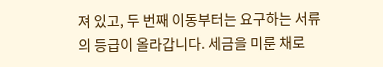져 있고, 두 번째 이동부터는 요구하는 서류의 등급이 올라갑니다. 세금을 미룬 채로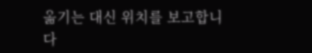옮기는 대신 위치를 보고합니다